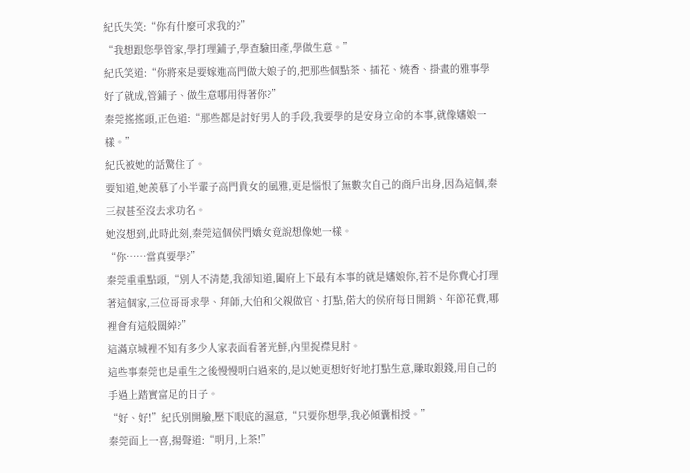紀氏失笑:“你有什麼可求我的?”
“我想跟您學管家,學打理鋪子,學查驗田產,學做生意。”
紀氏笑道:“你將來是要嫁進高門做大娘子的,把那些個點茶、插花、燒香、掛畫的雅事學好了就成,管鋪子、做生意哪用得著你?”
秦莞搖搖頭,正色道:“那些都是討好男人的手段,我要學的是安身立命的本事,就像嬸娘一樣。”
紀氏被她的話驚住了。
要知道,她羨慕了小半輩子高門貴女的風雅,更是惱恨了無數次自己的商戶出身,因為這個,秦三叔甚至沒去求功名。
她沒想到,此時此刻,秦莞這個侯門嬌女竟說想像她一樣。
“你……當真要學?”
秦莞重重點頭,“別人不清楚,我卻知道,闔府上下最有本事的就是嬸娘你,若不是你費心打理著這個家,三位哥哥求學、拜師,大伯和父親做官、打點,偌大的侯府每日開銷、年節花費,哪裡會有這般闊綽?”
這滿京城裡不知有多少人家表面看著光鮮,內里捉襟見肘。
這些事秦莞也是重生之後慢慢明白過來的,是以她更想好好地打點生意,賺取銀錢,用自己的手過上踏實富足的日子。
“好、好!”紀氏別開臉,壓下眼底的濕意,“只要你想學,我必傾囊相授。”
秦莞面上一喜,揚聲道:“明月,上茶!”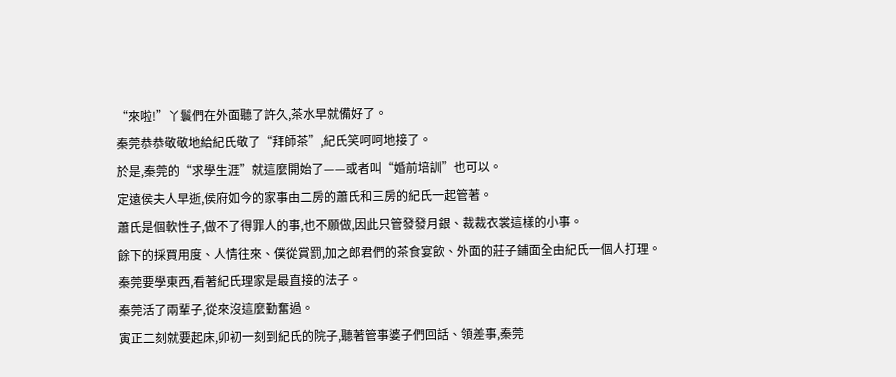“來啦!”丫鬟們在外面聽了許久,茶水早就備好了。
秦莞恭恭敬敬地給紀氏敬了“拜師茶”,紀氏笑呵呵地接了。
於是,秦莞的“求學生涯”就這麼開始了——或者叫“婚前培訓”也可以。
定遠侯夫人早逝,侯府如今的家事由二房的蕭氏和三房的紀氏一起管著。
蕭氏是個軟性子,做不了得罪人的事,也不願做,因此只管發發月銀、裁裁衣裳這樣的小事。
餘下的採買用度、人情往來、僕從賞罰,加之郎君們的茶食宴飲、外面的莊子鋪面全由紀氏一個人打理。
秦莞要學東西,看著紀氏理家是最直接的法子。
秦莞活了兩輩子,從來沒這麼勤奮過。
寅正二刻就要起床,卯初一刻到紀氏的院子,聽著管事婆子們回話、領差事,秦莞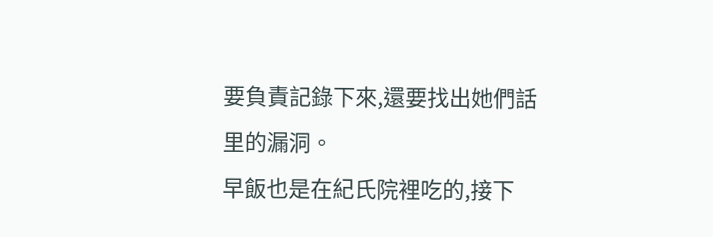要負責記錄下來,還要找出她們話里的漏洞。
早飯也是在紀氏院裡吃的,接下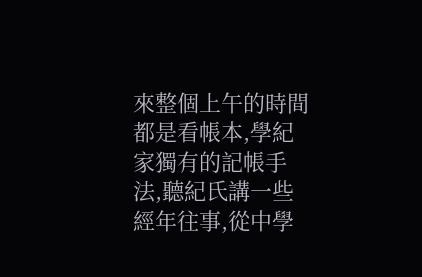來整個上午的時間都是看帳本,學紀家獨有的記帳手法,聽紀氏講一些經年往事,從中學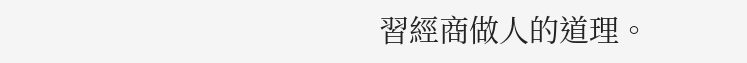習經商做人的道理。